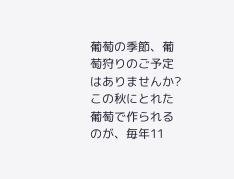葡萄の季節、葡萄狩りのご予定はありませんか?
この秋にとれた葡萄で作られるのが、毎年11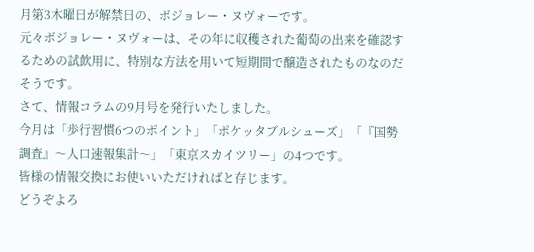月第3木曜日が解禁日の、ボジョレー・ヌヴォーです。
元々ボジョレー・ヌヴォーは、その年に収穫された葡萄の出来を確認するための試飲用に、特別な方法を用いて短期間で醸造されたものなのだそうです。
さて、情報コラムの9月号を発行いたしました。
今月は「歩行習慣6つのポイント」「ポケッタブルシューズ」「『国勢調査』〜人口速報集計〜」「東京スカイツリー」の4つです。
皆様の情報交換にお使いいただければと存じます。
どうぞよろ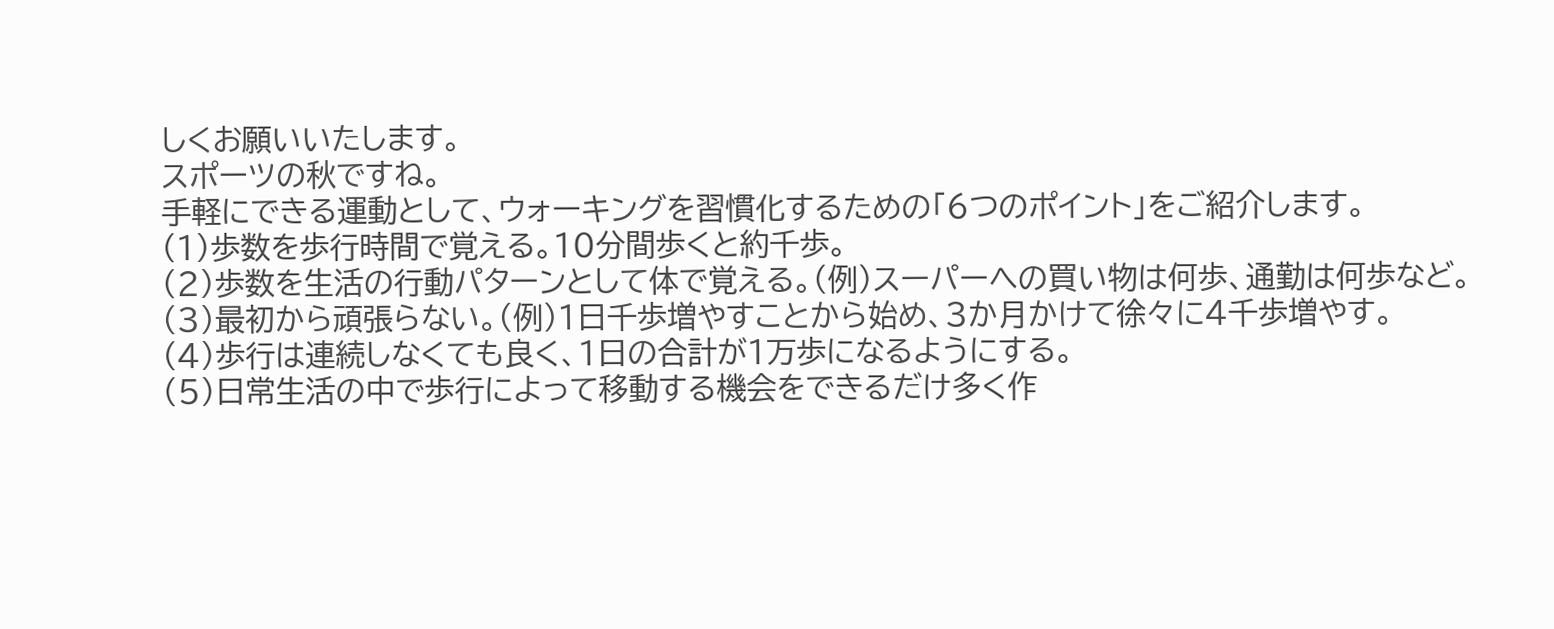しくお願いいたします。
スポーツの秋ですね。
手軽にできる運動として、ウォーキングを習慣化するための「6つのポイント」をご紹介します。
(1)歩数を歩行時間で覚える。10分間歩くと約千歩。
(2)歩数を生活の行動パターンとして体で覚える。(例)スーパーへの買い物は何歩、通勤は何歩など。
(3)最初から頑張らない。(例)1日千歩増やすことから始め、3か月かけて徐々に4千歩増やす。
(4)歩行は連続しなくても良く、1日の合計が1万歩になるようにする。
(5)日常生活の中で歩行によって移動する機会をできるだけ多く作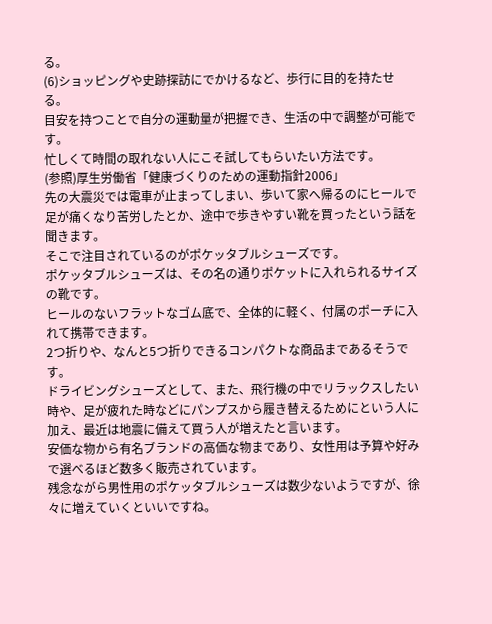る。
(6)ショッピングや史跡探訪にでかけるなど、歩行に目的を持たせる。
目安を持つことで自分の運動量が把握でき、生活の中で調整が可能です。
忙しくて時間の取れない人にこそ試してもらいたい方法です。
(参照)厚生労働省「健康づくりのための運動指針2006」
先の大震災では電車が止まってしまい、歩いて家へ帰るのにヒールで足が痛くなり苦労したとか、途中で歩きやすい靴を買ったという話を聞きます。
そこで注目されているのがポケッタブルシューズです。
ポケッタブルシューズは、その名の通りポケットに入れられるサイズの靴です。
ヒールのないフラットなゴム底で、全体的に軽く、付属のポーチに入れて携帯できます。
2つ折りや、なんと5つ折りできるコンパクトな商品まであるそうです。
ドライビングシューズとして、また、飛行機の中でリラックスしたい時や、足が疲れた時などにパンプスから履き替えるためにという人に加え、最近は地震に備えて買う人が増えたと言います。
安価な物から有名ブランドの高価な物まであり、女性用は予算や好みで選べるほど数多く販売されています。
残念ながら男性用のポケッタブルシューズは数少ないようですが、徐々に増えていくといいですね。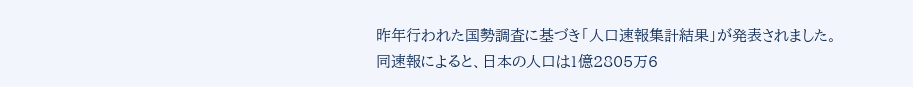昨年行われた国勢調査に基づき「人口速報集計結果」が発表されました。
同速報によると、日本の人口は1億2805万6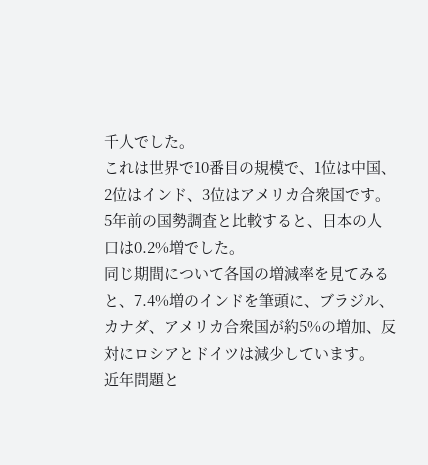千人でした。
これは世界で10番目の規模で、1位は中国、2位はインド、3位はアメリカ合衆国です。
5年前の国勢調査と比較すると、日本の人口は0.2%増でした。
同じ期間について各国の増減率を見てみると、7.4%増のインドを筆頭に、ブラジル、カナダ、アメリカ合衆国が約5%の増加、反対にロシアとドイツは減少しています。
近年問題と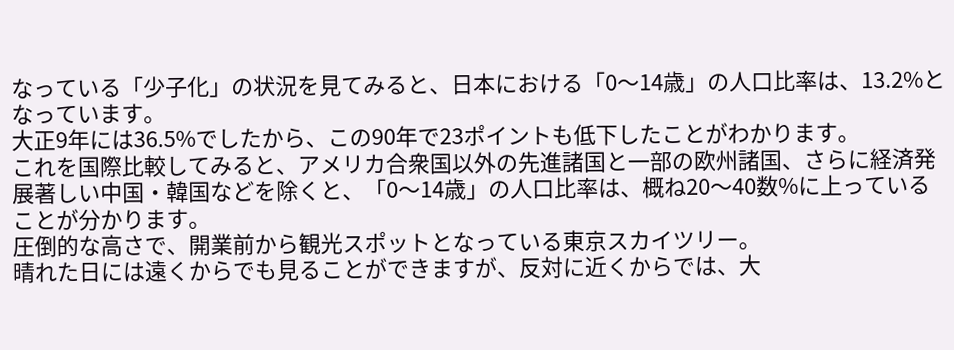なっている「少子化」の状況を見てみると、日本における「0〜14歳」の人口比率は、13.2%となっています。
大正9年には36.5%でしたから、この90年で23ポイントも低下したことがわかります。
これを国際比較してみると、アメリカ合衆国以外の先進諸国と一部の欧州諸国、さらに経済発展著しい中国・韓国などを除くと、「0〜14歳」の人口比率は、概ね20〜40数%に上っていることが分かります。
圧倒的な高さで、開業前から観光スポットとなっている東京スカイツリー。
晴れた日には遠くからでも見ることができますが、反対に近くからでは、大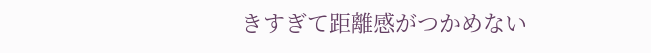きすぎて距離感がつかめない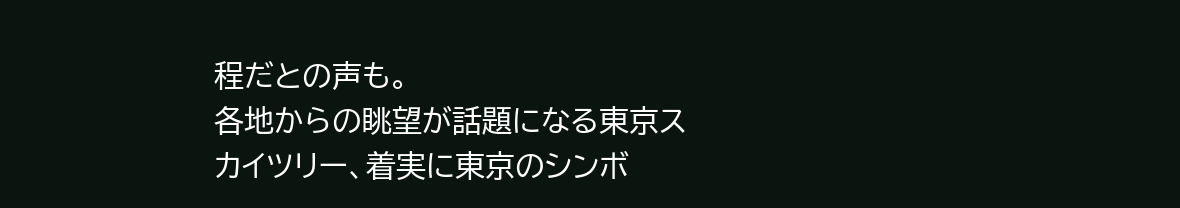程だとの声も。
各地からの眺望が話題になる東京スカイツリー、着実に東京のシンボ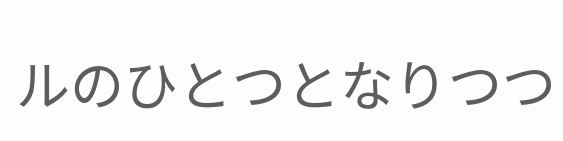ルのひとつとなりつつ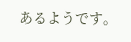あるようです。